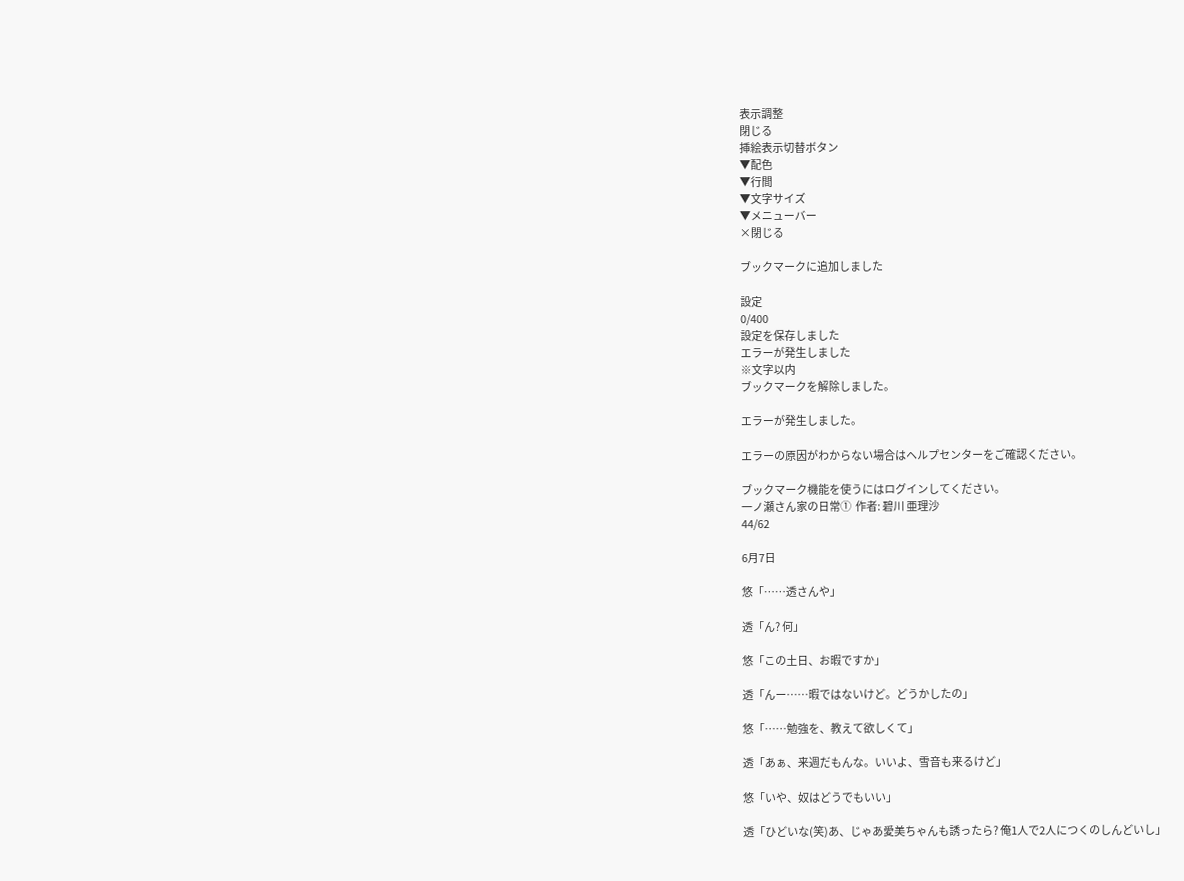表示調整
閉じる
挿絵表示切替ボタン
▼配色
▼行間
▼文字サイズ
▼メニューバー
×閉じる

ブックマークに追加しました

設定
0/400
設定を保存しました
エラーが発生しました
※文字以内
ブックマークを解除しました。

エラーが発生しました。

エラーの原因がわからない場合はヘルプセンターをご確認ください。

ブックマーク機能を使うにはログインしてください。
一ノ瀬さん家の日常①  作者: 碧川 亜理沙
44/62

6月7日

悠「……透さんや」

透「ん? 何」

悠「この土日、お暇ですか」

透「んー……暇ではないけど。どうかしたの」

悠「……勉強を、教えて欲しくて」

透「あぁ、来週だもんな。いいよ、雪音も来るけど」

悠「いや、奴はどうでもいい」

透「ひどいな(笑)あ、じゃあ愛美ちゃんも誘ったら? 俺1人で2人につくのしんどいし」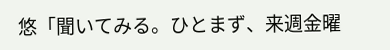悠「聞いてみる。ひとまず、来週金曜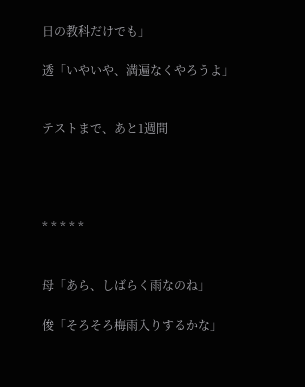日の教科だけでも」

透「いやいや、満遍なくやろうよ」


テストまで、あと1週間




* * * * *


母「あら、しばらく雨なのね」

俊「そろそろ梅雨入りするかな」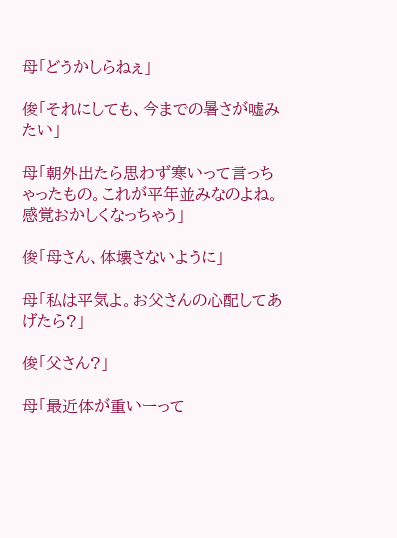母「どうかしらねぇ」

俊「それにしても、今までの暑さが嘘みたい」

母「朝外出たら思わず寒いって言っちゃったもの。これが平年並みなのよね。感覚おかしくなっちゃう」

俊「母さん、体壊さないように」

母「私は平気よ。お父さんの心配してあげたら?」

俊「父さん?」

母「最近体が重いーって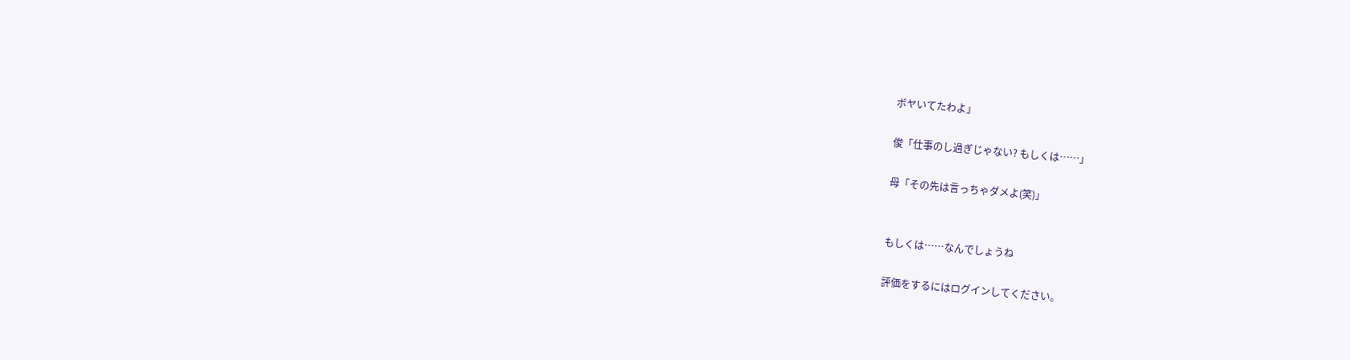ボヤいてたわよ」

俊「仕事のし過ぎじゃない? もしくは……」

母「その先は言っちゃダメよ(笑)」


もしくは……なんでしょうね

評価をするにはログインしてください。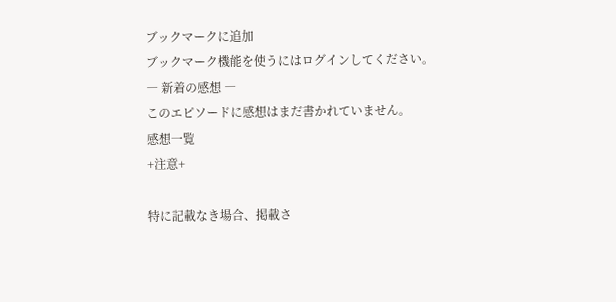ブックマークに追加
ブックマーク機能を使うにはログインしてください。
― 新着の感想 ―
このエピソードに感想はまだ書かれていません。
感想一覧
+注意+

特に記載なき場合、掲載さ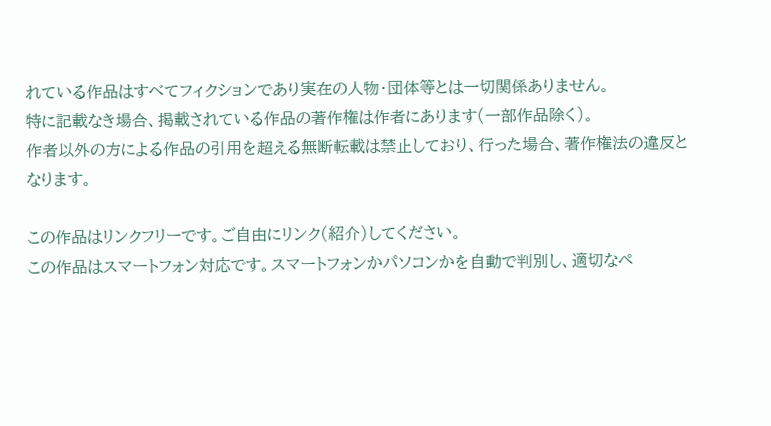れている作品はすべてフィクションであり実在の人物・団体等とは一切関係ありません。
特に記載なき場合、掲載されている作品の著作権は作者にあります(一部作品除く)。
作者以外の方による作品の引用を超える無断転載は禁止しており、行った場合、著作権法の違反となります。

この作品はリンクフリーです。ご自由にリンク(紹介)してください。
この作品はスマートフォン対応です。スマートフォンかパソコンかを自動で判別し、適切なペ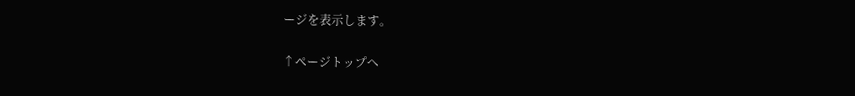ージを表示します。

↑ページトップへ